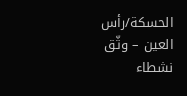الحسكة/رأس العين – وثّق نشطاء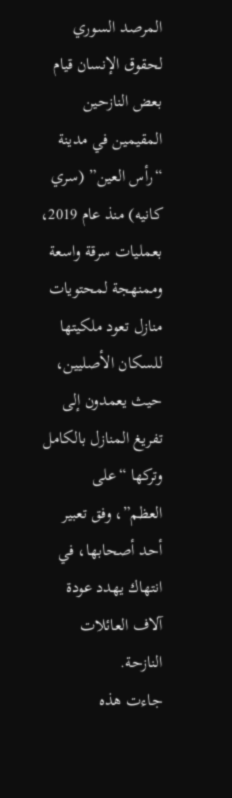المرصد السوري لحقوق الإنسان قيام بعض النازحين المقيمين في مدينة “رأس العين” (سري كانيه) منذ عام 2019، بعمليات سرقة واسعة وممنهجة لمحتويات منازل تعود ملكيتها للسكان الأصليين، حيث يعمدون إلى تفريغ المنازل بالكامل وتركها “على العظم”، وفق تعبير أحد أصحابها، في انتهاك يهدد عودة آلاف العائلات النازحة.
جاءت هذه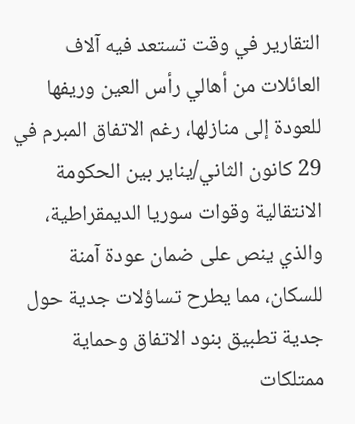التقارير في وقت تستعد فيه آلاف العائلات من أهالي رأس العين وريفها للعودة إلى منازلها، رغم الاتفاق المبرم في 29 كانون الثاني/يناير بين الحكومة الانتقالية وقوات سوريا الديمقراطية، والذي ينص على ضمان عودة آمنة للسكان، مما يطرح تساؤلات جدية حول جدية تطبيق بنود الاتفاق وحماية ممتلكات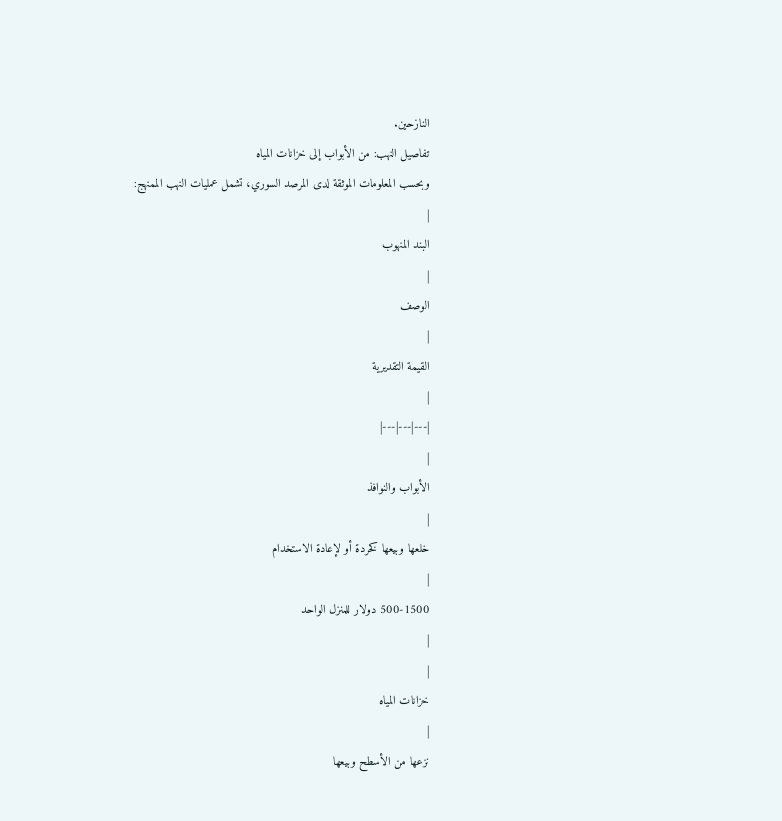النازحين.
تفاصيل النهب: من الأبواب إلى خزانات المياه
وبحسب المعلومات الموثقة لدى المرصد السوري، تشمل عمليات النهب الممنهج:
|
البند المنهوب
|
الوصف
|
القيمة التقديرية
|
|---|---|---|
|
الأبواب والنوافذ
|
خلعها وبيعها كخردة أو لإعادة الاستخدام
|
500-1500 دولار للمنزل الواحد
|
|
خزانات المياه
|
نزعها من الأسطح وبيعها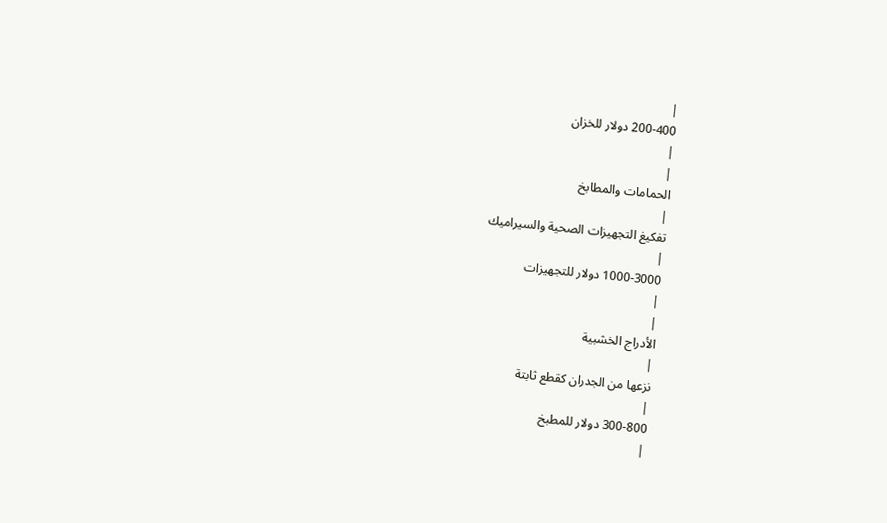|
200-400 دولار للخزان
|
|
الحمامات والمطابخ
|
تفكيغ التجهيزات الصحية والسيراميك
|
1000-3000 دولار للتجهيزات
|
|
الأدراج الخشبية
|
نزعها من الجدران كقطع ثابتة
|
300-800 دولار للمطبخ
|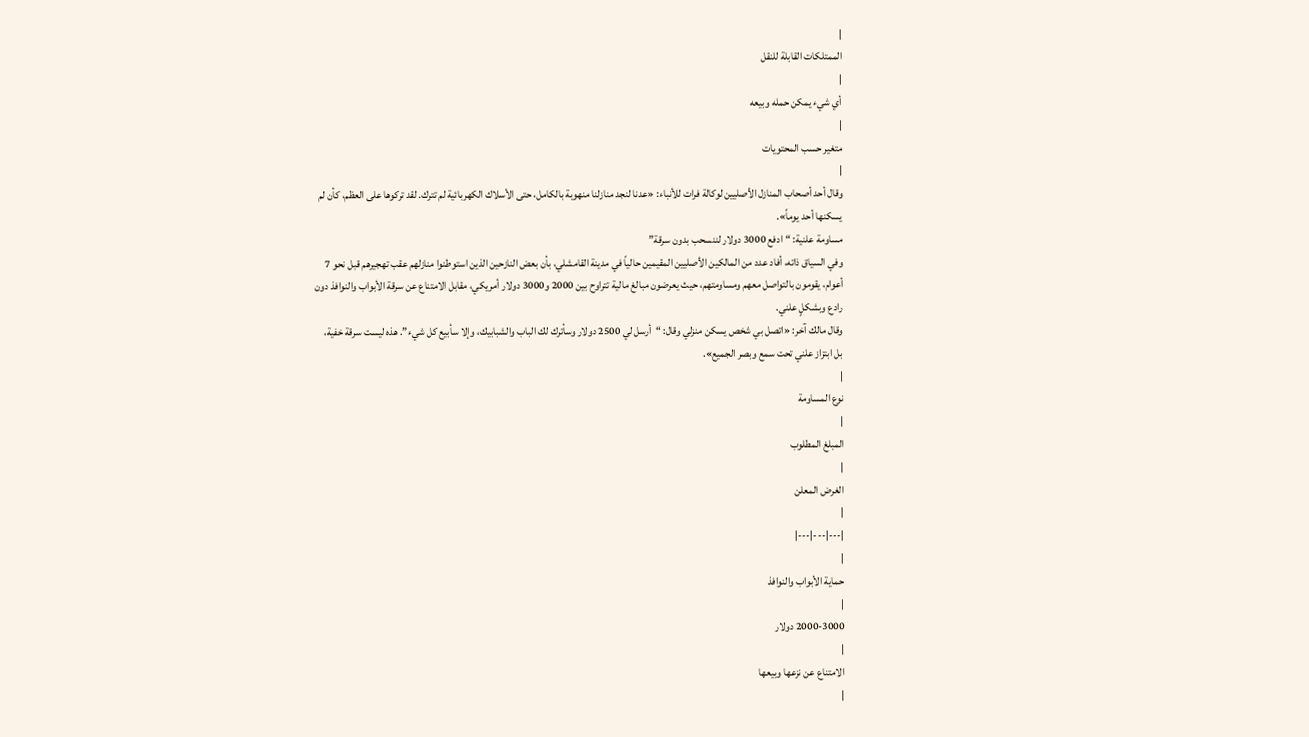|
الممتلكات القابلة للنقل
|
أي شيء يمكن حمله وبيعه
|
متغير حسب المحتويات
|
وقال أحد أصحاب المنازل الأصليين لوكالة فرات للأنباء: «عدنا لنجد منازلنا منهوبة بالكامل، حتى الأسلاك الكهربائية لم تترك. لقد تركوها على العظم، كأن لم يسكنها أحد يوماً».
مساومة علنية: “ادفع 3000 دولار لننسحب بدون سرقة”
وفي السياق ذاته، أفاد عدد من المالكين الأصليين المقيمين حالياً في مدينة القامشلي، بأن بعض النازحين الذين استوطنوا منازلهم عقب تهجيرهم قبل نحو 7 أعوام، يقومون بالتواصل معهم ومساومتهم، حيث يعرضون مبالغ مالية تتراوح بين 2000 و3000 دولار أمريكي، مقابل الامتناع عن سرقة الأبواب والنوافذ دون رادع وبشكلٍ علني.
وقال مالك آخر: «اتصل بي شخص يسكن منزلي وقال: “أرسل لي 2500 دولار وسأترك لك الباب والشبابيك، وإلا سأبيع كل شيء”. هذه ليست سرقة خفية، بل ابتزاز علني تحت سمع وبصر الجميع».
|
نوع المساومة
|
المبلغ المطلوب
|
الغرض المعلن
|
|---|---|---|
|
حماية الأبواب والنوافذ
|
2000-3000 دولار
|
الامتناع عن نزعها وبيعها
|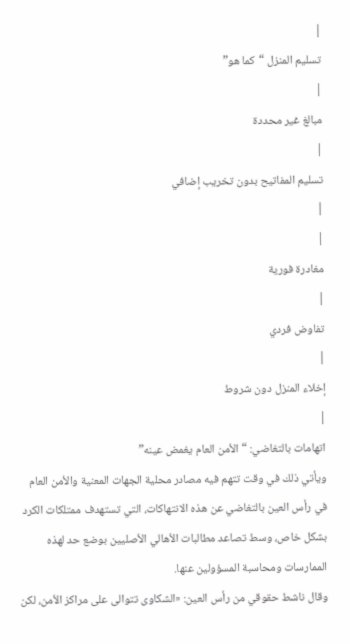|
تسليم المنزل “كما هو”
|
مبالغ غير محددة
|
تسليم المفاتيح بدون تخريب إضافي
|
|
مغادرة فورية
|
تفاوض فردي
|
إخلاء المنزل دون شروط
|
اتهامات بالتغاضي: “الأمن العام يغمض عينه”
ويأتي ذلك في وقت تتهم فيه مصادر محلية الجهات المعنية والأمن العام في رأس العين بالتغاضي عن هذه الانتهاكات، التي تستهدف ممتلكات الكرد بشكل خاص، وسط تصاعد مطالبات الأهالي الأصليين بوضع حد لهذه الممارسات ومحاسبة المسؤولين عنها.
وقال ناشط حقوقي من رأس العين: «الشكاوى تتوالى على مراكز الأمن، لكن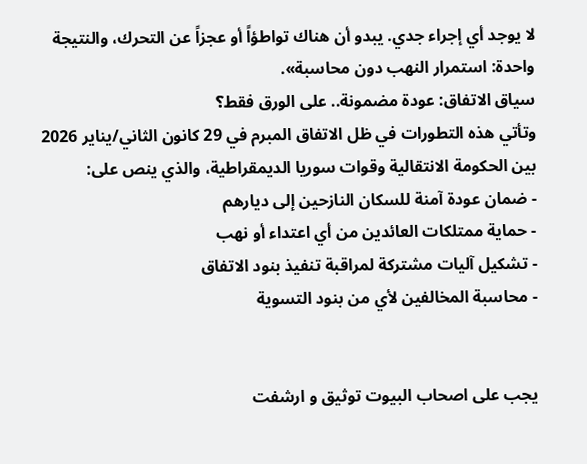لا يوجد أي إجراء جدي. يبدو أن هناك تواطؤاً أو عجزاً عن التحرك، والنتيجة واحدة: استمرار النهب دون محاسبة».
سياق الاتفاق: عودة مضمونة.. على الورق فقط؟
وتأتي هذه التطورات في ظل الاتفاق المبرم في 29 كانون الثاني/يناير 2026 بين الحكومة الانتقالية وقوات سوريا الديمقراطية، والذي ينص على:
- ضمان عودة آمنة للسكان النازحين إلى ديارهم
- حماية ممتلكات العائدين من أي اعتداء أو نهب
- تشكيل آليات مشتركة لمراقبة تنفيذ بنود الاتفاق
- محاسبة المخالفين لأي من بنود التسوية


يجب على اصحاب البيوت توثيق و ارشفت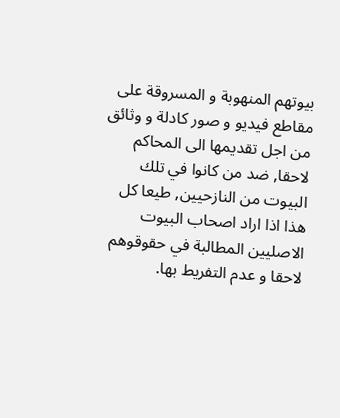بيوتهم المنهوبة و المسروقة على مقاطع فيديو و صور كادلة و وثائق من اجل تقديمها الى المحاكم لاحقا, ضد من كانوا في تلك البيوت من النازحيين, طيعا كل هذا اذا اراد اصحاب البيوت الاصليين المطالبة في حقوقوهم لاحقا و عدم التفريط بها.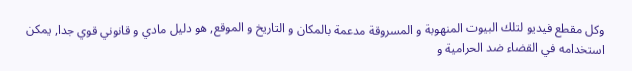وكل مقطع فيديو لتلك البيوت المنهوبة و المسروقة مدعمة بالمكان و التاريخ و الموقع, هو دليل مادي و قانوني قوي جدا, يمكن استخدامه في القضاء ضد الحرامية و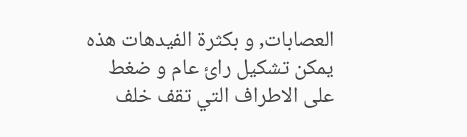العصابات, و بكثرة الفيدهات هذه يمكن تشكيل رائ عام و ضغط على الاطراف التي تقف خلف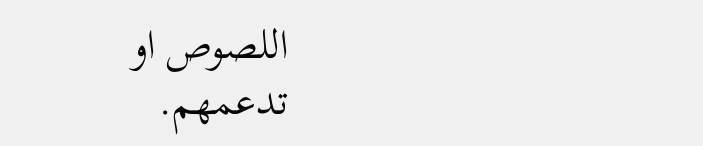اللصوص او تدعمهم.